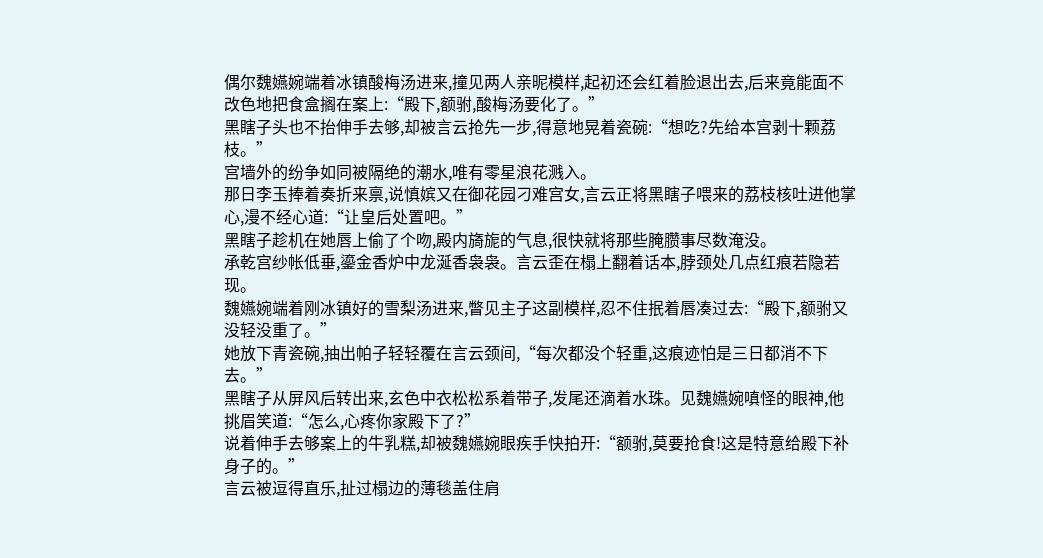偶尔魏嬿婉端着冰镇酸梅汤进来,撞见两人亲昵模样,起初还会红着脸退出去,后来竟能面不改色地把食盒搁在案上:“殿下,额驸,酸梅汤要化了。”
黑瞎子头也不抬伸手去够,却被言云抢先一步,得意地晃着瓷碗:“想吃?先给本宫剥十颗荔枝。”
宫墙外的纷争如同被隔绝的潮水,唯有零星浪花溅入。
那日李玉捧着奏折来禀,说慎嫔又在御花园刁难宫女,言云正将黑瞎子喂来的荔枝核吐进他掌心,漫不经心道:“让皇后处置吧。”
黑瞎子趁机在她唇上偷了个吻,殿内旖旎的气息,很快就将那些腌臜事尽数淹没。
承乾宫纱帐低垂,鎏金香炉中龙涎香袅袅。言云歪在榻上翻着话本,脖颈处几点红痕若隐若现。
魏嬿婉端着刚冰镇好的雪梨汤进来,瞥见主子这副模样,忍不住抿着唇凑过去:“殿下,额驸又没轻没重了。”
她放下青瓷碗,抽出帕子轻轻覆在言云颈间,“每次都没个轻重,这痕迹怕是三日都消不下去。”
黑瞎子从屏风后转出来,玄色中衣松松系着带子,发尾还滴着水珠。见魏嬿婉嗔怪的眼神,他挑眉笑道:“怎么,心疼你家殿下了?”
说着伸手去够案上的牛乳糕,却被魏嬿婉眼疾手快拍开:“额驸,莫要抢食!这是特意给殿下补身子的。”
言云被逗得直乐,扯过榻边的薄毯盖住肩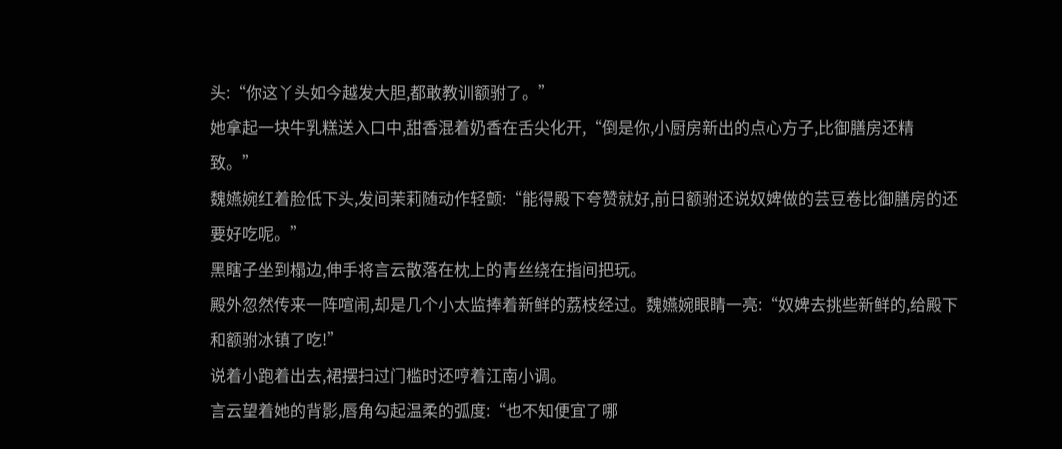头:“你这丫头如今越发大胆,都敢教训额驸了。”
她拿起一块牛乳糕送入口中,甜香混着奶香在舌尖化开,“倒是你,小厨房新出的点心方子,比御膳房还精致。”
魏嬿婉红着脸低下头,发间茉莉随动作轻颤:“能得殿下夸赞就好,前日额驸还说奴婢做的芸豆卷比御膳房的还要好吃呢。”
黑瞎子坐到榻边,伸手将言云散落在枕上的青丝绕在指间把玩。
殿外忽然传来一阵喧闹,却是几个小太监捧着新鲜的荔枝经过。魏嬿婉眼睛一亮:“奴婢去挑些新鲜的,给殿下和额驸冰镇了吃!”
说着小跑着出去,裙摆扫过门槛时还哼着江南小调。
言云望着她的背影,唇角勾起温柔的弧度:“也不知便宜了哪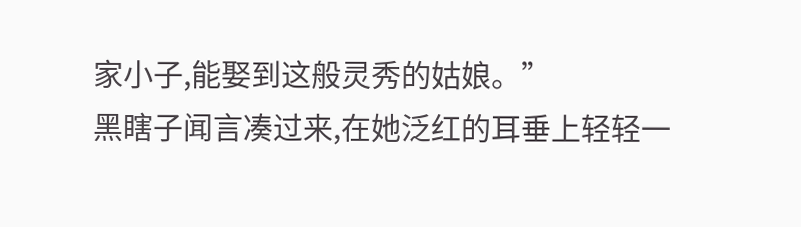家小子,能娶到这般灵秀的姑娘。”
黑瞎子闻言凑过来,在她泛红的耳垂上轻轻一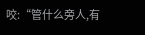咬:“管什么旁人,有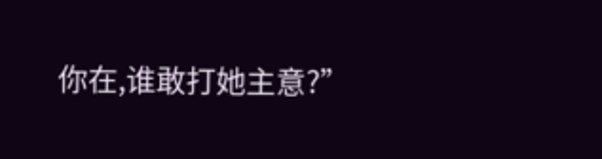你在,谁敢打她主意?”